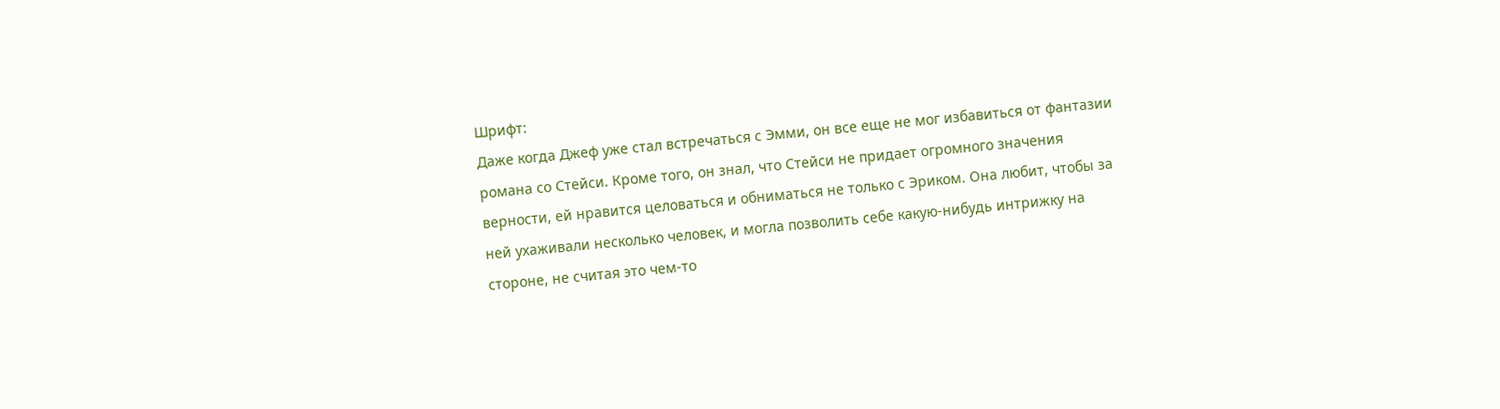Шрифт:
Даже когда Джеф уже стал встречаться с Эмми, он все еще не мог избавиться от фантазии романа со Стейси. Кроме того, он знал, что Стейси не придает огромного значения верности, ей нравится целоваться и обниматься не только с Эриком. Она любит, чтобы за ней ухаживали несколько человек, и могла позволить себе какую-нибудь интрижку на стороне, не считая это чем-то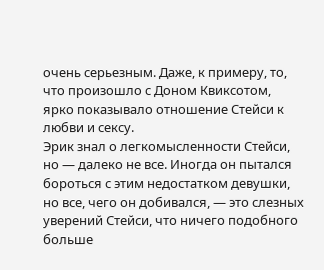очень серьезным. Даже, к примеру, то, что произошло с Доном Квиксотом, ярко показывало отношение Стейси к любви и сексу.
Эрик знал о легкомысленности Стейси, но — далеко не все. Иногда он пытался бороться с этим недостатком девушки, но все, чего он добивался, — это слезных уверений Стейси, что ничего подобного больше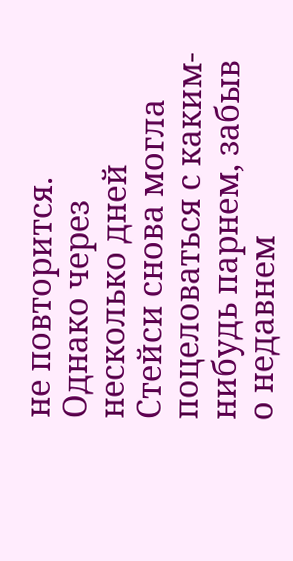не повторится. Однако через несколько дней Стейси снова могла поцеловаться с каким-нибудь парнем, забыв о недавнем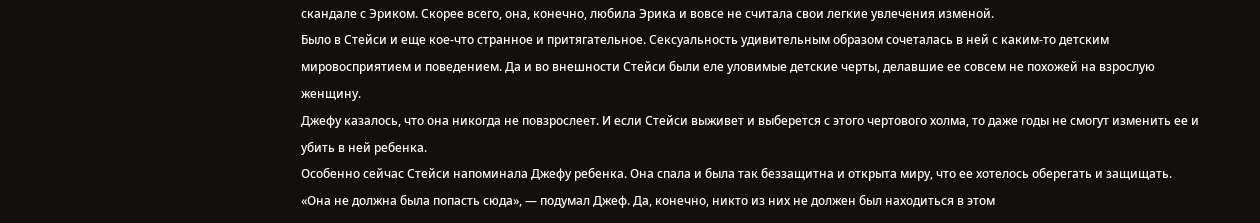скандале с Эриком. Скорее всего, она, конечно, любила Эрика и вовсе не считала свои легкие увлечения изменой.
Было в Стейси и еще кое-что странное и притягательное. Сексуальность удивительным образом сочеталась в ней с каким-то детским мировосприятием и поведением. Да и во внешности Стейси были еле уловимые детские черты, делавшие ее совсем не похожей на взрослую женщину.
Джефу казалось, что она никогда не повзрослеет. И если Стейси выживет и выберется с этого чертового холма, то даже годы не смогут изменить ее и убить в ней ребенка.
Особенно сейчас Стейси напоминала Джефу ребенка. Она спала и была так беззащитна и открыта миру, что ее хотелось оберегать и защищать.
«Она не должна была попасть сюда», — подумал Джеф. Да, конечно, никто из них не должен был находиться в этом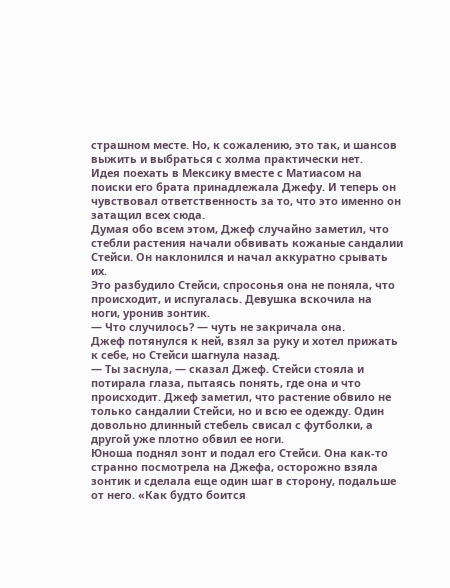страшном месте. Но, к сожалению, это так, и шансов выжить и выбраться с холма практически нет.
Идея поехать в Мексику вместе с Матиасом на поиски его брата принадлежала Джефу. И теперь он чувствовал ответственность за то, что это именно он затащил всех сюда.
Думая обо всем этом, Джеф случайно заметил, что стебли растения начали обвивать кожаные сандалии Стейси. Он наклонился и начал аккуратно срывать их.
Это разбудило Стейси, спросонья она не поняла, что происходит, и испугалась. Девушка вскочила на ноги, уронив зонтик.
— Что случилось? — чуть не закричала она.
Джеф потянулся к ней, взял за руку и хотел прижать к себе, но Стейси шагнула назад.
— Ты заснула, — сказал Джеф. Стейси стояла и потирала глаза, пытаясь понять, где она и что происходит. Джеф заметил, что растение обвило не только сандалии Стейси, но и всю ее одежду. Один довольно длинный стебель свисал с футболки, а другой уже плотно обвил ее ноги.
Юноша поднял зонт и подал его Стейси. Она как-то странно посмотрела на Джефа, осторожно взяла зонтик и сделала еще один шаг в сторону, подальше от него. «Как будто боится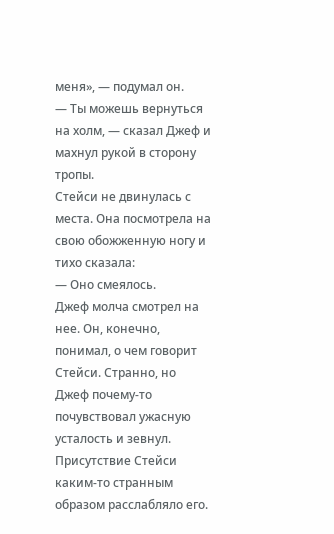меня», — подумал он.
— Ты можешь вернуться на холм, — сказал Джеф и махнул рукой в сторону тропы.
Стейси не двинулась с места. Она посмотрела на свою обожженную ногу и тихо сказала:
— Оно смеялось.
Джеф молча смотрел на нее. Он, конечно, понимал, о чем говорит Стейси. Странно, но Джеф почему-то почувствовал ужасную усталость и зевнул. Присутствие Стейси каким-то странным образом расслабляло его.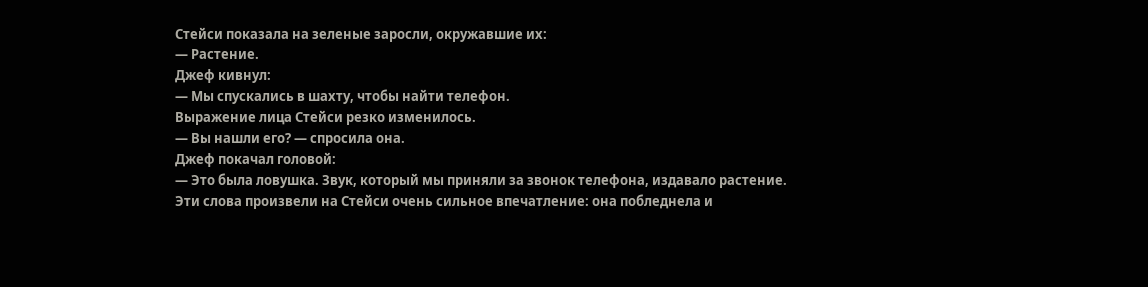Стейси показала на зеленые заросли, окружавшие их:
— Растение.
Джеф кивнул:
— Мы спускались в шахту, чтобы найти телефон.
Выражение лица Стейси резко изменилось.
— Вы нашли его? — спросила она.
Джеф покачал головой:
— Это была ловушка. Звук, который мы приняли за звонок телефона, издавало растение.
Эти слова произвели на Стейси очень сильное впечатление: она побледнела и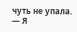чуть не упала.
— Я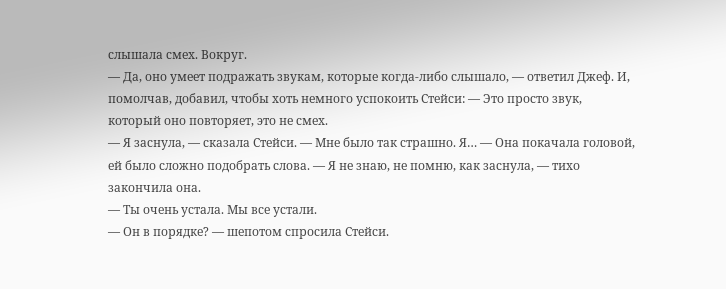слышала смех. Вокруг.
— Да, оно умеет подражать звукам, которые когда-либо слышало, — ответил Джеф. И, помолчав, добавил, чтобы хоть немного успокоить Стейси: — Это просто звук, который оно повторяет, это не смех.
— Я заснула, — сказала Стейси. — Мне было так страшно. Я… — Она покачала головой, ей было сложно подобрать слова. — Я не знаю, не помню, как заснула, — тихо закончила она.
— Ты очень устала. Мы все устали.
— Он в порядке? — шепотом спросила Стейси.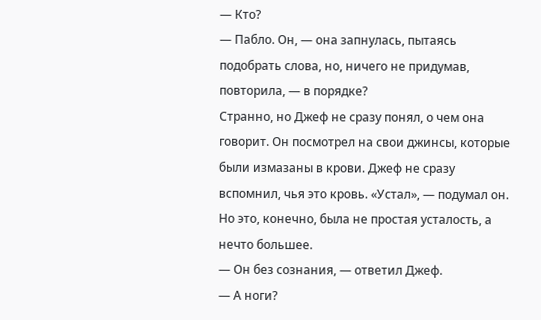— Кто?
— Пабло. Он, — она запнулась, пытаясь подобрать слова, но, ничего не придумав, повторила, — в порядке?
Странно, но Джеф не сразу понял, о чем она говорит. Он посмотрел на свои джинсы, которые были измазаны в крови. Джеф не сразу вспомнил, чья это кровь. «Устал», — подумал он. Но это, конечно, была не простая усталость, а нечто большее.
— Он без сознания, — ответил Джеф.
— А ноги?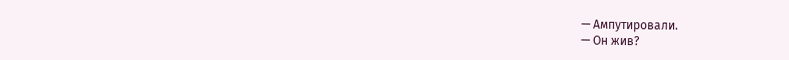— Ампутировали.
— Он жив?